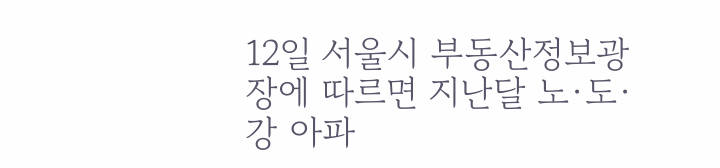12일 서울시 부동산정보광장에 따르면 지난달 노·도·강 아파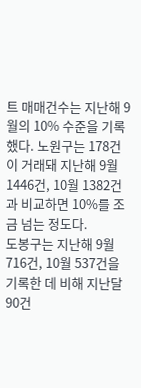트 매매건수는 지난해 9월의 10% 수준을 기록했다. 노원구는 178건이 거래돼 지난해 9월 1446건, 10월 1382건과 비교하면 10%를 조금 넘는 정도다.
도봉구는 지난해 9월 716건, 10월 537건을 기록한 데 비해 지난달 90건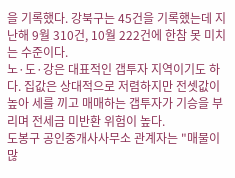을 기록했다. 강북구는 45건을 기록했는데 지난해 9월 310건, 10월 222건에 한참 못 미치는 수준이다.
노·도·강은 대표적인 갭투자 지역이기도 하다. 집값은 상대적으로 저렴하지만 전셋값이 높아 세를 끼고 매매하는 갭투자가 기승을 부리며 전세금 미반환 위험이 높다.
도봉구 공인중개사사무소 관계자는 "매물이 많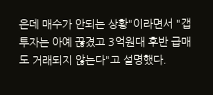은데 매수가 안되는 상황"이라면서 "갭투자는 아예 끊겼고 3억원대 후반 급매도 거래되지 않는다"고 설명했다.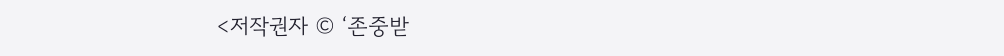<저작권자 © ‘존중받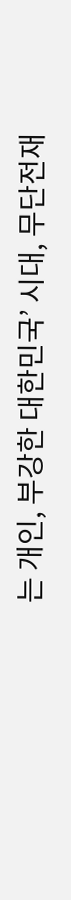는 개인, 부강한 대한민국’ 시대, 무단전재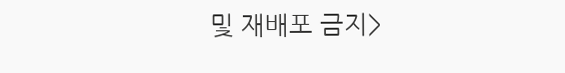및 재배포 금지>